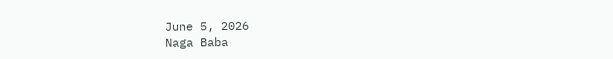June 5, 2026
Naga Baba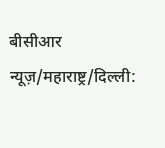बीसीआर न्यूज़/महाराष्ट्र/दिल्ली: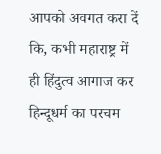आपको अवगत करा दें कि, कभी महाराष्ट्र में ही हिंदुत्व आगाज कर हिन्दूधर्म का परचम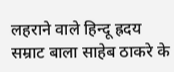लहराने वाले हिन्दू ह्रदय सम्राट बाला साहेब ठाकरे के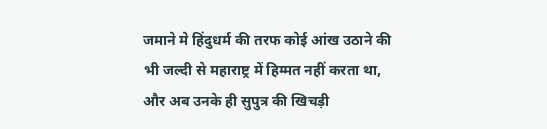जमाने मे हिंदुधर्म की तरफ कोई आंख उठाने की भी जल्दी से महाराष्ट्र में हिम्मत नहीं करता था, और अब उनके ही सुपुत्र की खिचड़ी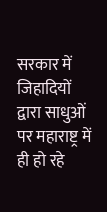सरकार में जिहादियों द्वारा साधुओं पर महाराष्ट्र में ही हो रहे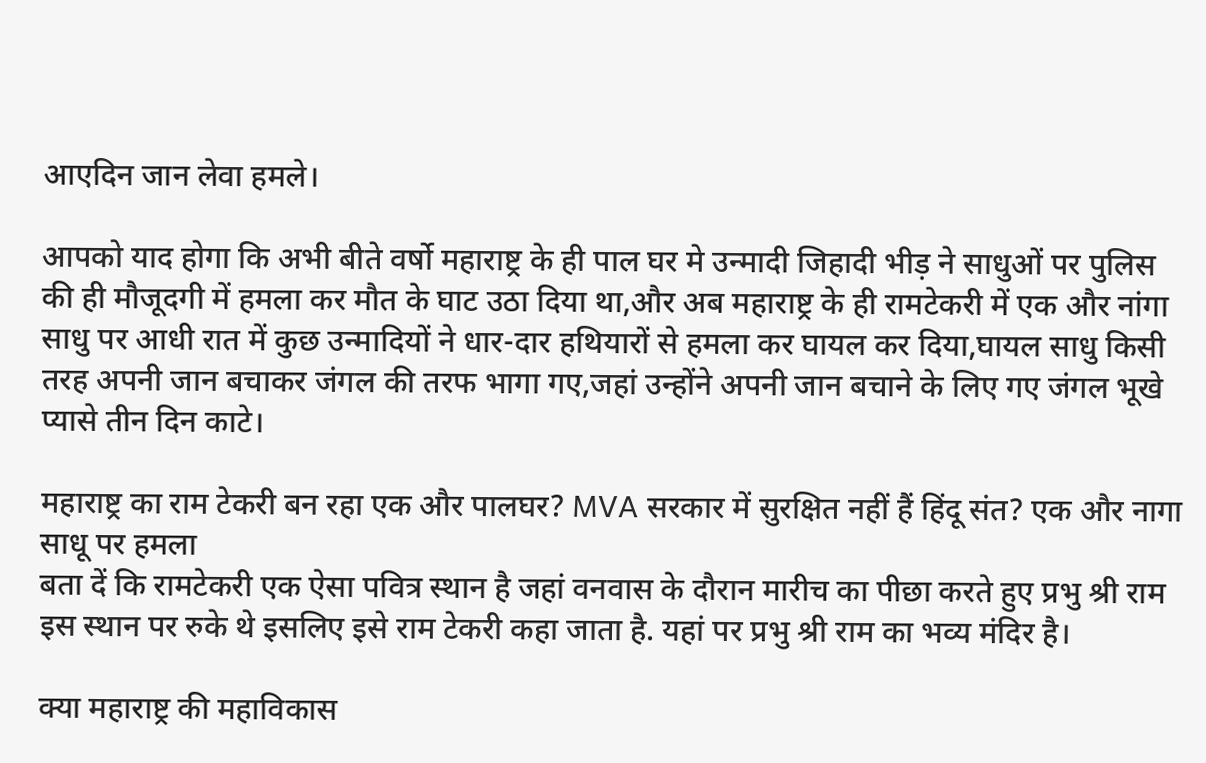आएदिन जान लेवा हमले।

आपको याद होगा कि अभी बीते वर्षो महाराष्ट्र के ही पाल घर मे उन्मादी जिहादी भीड़ ने साधुओं पर पुलिस की ही मौजूदगी में हमला कर मौत के घाट उठा दिया था,और अब महाराष्ट्र के ही रामटेकरी में एक और नांगा साधु पर आधी रात में कुछ उन्मादियों ने धार-दार हथियारों से हमला कर घायल कर दिया,घायल साधु किसी तरह अपनी जान बचाकर जंगल की तरफ भागा गए,जहां उन्होंने अपनी जान बचाने के लिए गए जंगल भूखे प्यासे तीन दिन काटे।

महाराष्ट्र का राम टेकरी बन रहा एक और पालघर? MVA सरकार में सुरक्षित नहीं हैं हिंदू संत? एक और नागा साधू पर हमला
बता दें कि रामटेकरी एक ऐसा पवित्र स्थान है जहां वनवास के दौरान मारीच का पीछा करते हुए प्रभु श्री राम इस स्थान पर रुके थे इसलिए इसे राम टेकरी कहा जाता है. यहां पर प्रभु श्री राम का भव्य मंदिर है।

क्या महाराष्ट्र की महाविकास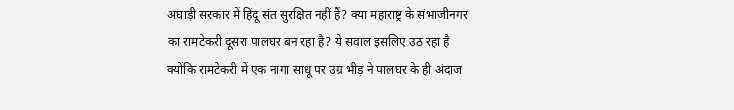अघाड़ी सरकार में हिंदू संत सुरक्षित नहीं हैं? क्या महाराष्ट्र के संभाजीनगर का रामटेकरी दूसरा पालघर बन रहा है? ये सवाल इसलिए उठ रहा है क्योंकि रामटेकरी में एक नागा साधू पर उग्र भीड़ ने पालघर के ही अंदाज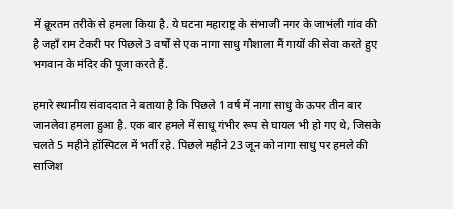में क्रूरतम तरीके से हमला किया है. ये घटना महाराष्ट्र के संभाजी नगर के जाभंली गांव की है जहाँ राम टेकरी पर पिछले 3 वर्षों से एक नागा साधु गौशाला मैं गायों की सेवा करते हुए भगवान के मंदिर की पूजा करते हैं.

हमारे स्थानीय संवाददात ने बताया है कि पिछले 1 वर्ष में नागा साधु के ऊपर तीन बार जानलेवा हमला हुआ है. एक बार हमले में साधू गंभीर रूप से घायल भी हो गए थे, जिसके चलते 5 महीने हॉस्पिटल में भर्ती रहे. पिछले महीने 23 जून को नागा साधु पर हमले की साजिश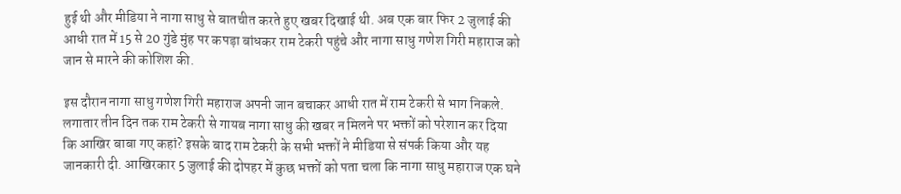हुई थी और मीडिया ने नागा साधु से बातचीत करते हुए खबर दिखाई थी. अब एक बार फिर 2 जुलाई की आधी रात में 15 से 20 गुंडे मुंह पर कपड़ा बांधकर राम टेकरी पहुंचे और नागा साधु गणेश गिरी महाराज को जान से मारने की कोशिश की.

इस दौरान नागा साधु गणेश गिरी महाराज अपनी जान बचाकर आधी रात में राम टेकरी से भाग निकले. लगातार तीन दिन तक राम टेकरी से गायब नागा साधु की खबर न मिलने पर भक्तों को परेशान कर दिया कि आखिर बाबा गए कहां? इसके बाद राम टेकरी के सभी भक्तों ने मीडिया से संपर्क किया और यह जानकारी दी. आखिरकार 5 जुलाई की दोपहर में कुछ भक्तों को पता चला कि नागा साधु महाराज एक घने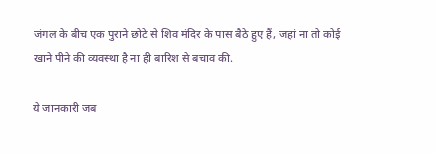जंगल के बीच एक पुराने छोटे से शिव मंदिर के पास बैठे हुए हैं, जहां ना तो कोई खाने पीने की व्यवस्था है ना ही बारिश से बचाव की.

ये जानकारी जब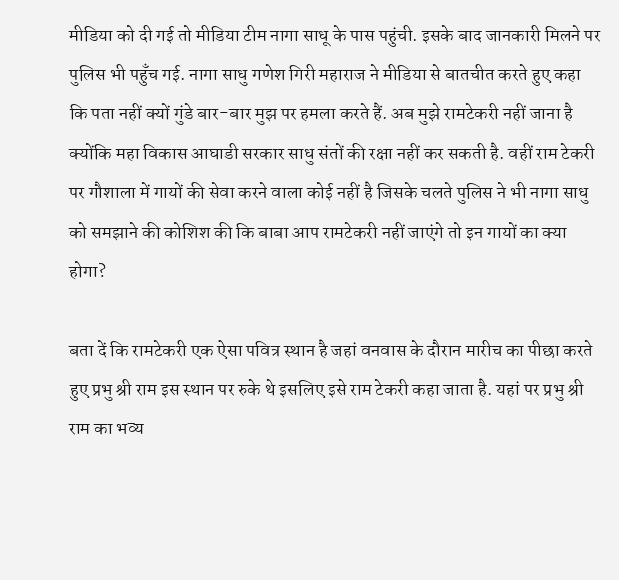मीडिया को दी गई तो मीडिया टीम नागा साधू के पास पहुंची. इसके बाद जानकारी मिलने पर पुलिस भी पहुँच गई. नागा साधु गणेश गिरी महाराज ने मीडिया से बातचीत करते हुए कहा कि पता नहीं क्यों गुंडे बार-बार मुझ पर हमला करते हैं. अब मुझे रामटेकरी नहीं जाना है क्योंकि महा विकास आघाडी सरकार साधु संतों की रक्षा नहीं कर सकती है. वहीं राम टेकरी पर गौशाला में गायों की सेवा करने वाला कोई नहीं है जिसके चलते पुलिस ने भी नागा साधु को समझाने की कोशिश की कि बाबा आप रामटेकरी नहीं जाएंगे तो इन गायों का क्या होगा?

बता दें कि रामटेकरी एक ऐसा पवित्र स्थान है जहां वनवास के दौरान मारीच का पीछा करते हुए प्रभु श्री राम इस स्थान पर रुके थे इसलिए इसे राम टेकरी कहा जाता है. यहां पर प्रभु श्री राम का भव्य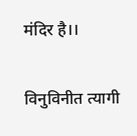मंदिर है।।

विनुविनीत त्यागी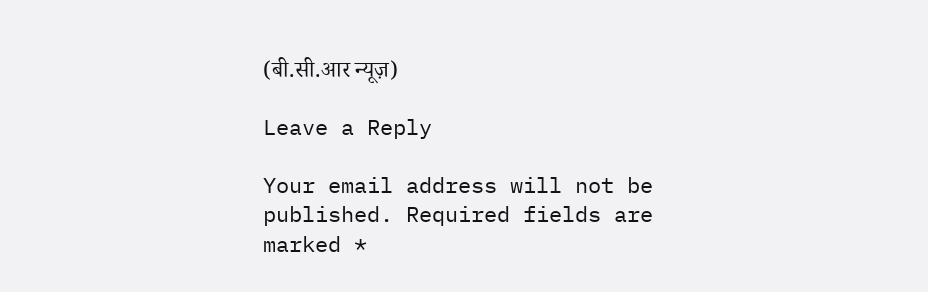(बी.सी.आर न्यूज़)

Leave a Reply

Your email address will not be published. Required fields are marked *